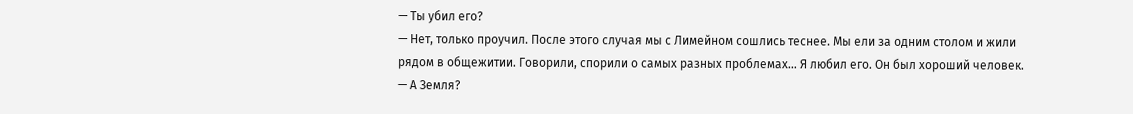— Ты убил его?
— Нет, только проучил. После этого случая мы с Лимейном сошлись теснее. Мы ели за одним столом и жили рядом в общежитии. Говорили, спорили о самых разных проблемах… Я любил его. Он был хороший человек.
— А Земля?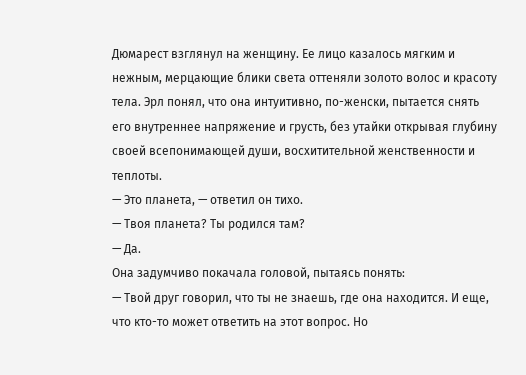Дюмарест взглянул на женщину. Ее лицо казалось мягким и нежным, мерцающие блики света оттеняли золото волос и красоту тела. Эрл понял, что она интуитивно, по-женски, пытается снять его внутреннее напряжение и грусть, без утайки открывая глубину своей всепонимающей души, восхитительной женственности и теплоты.
— Это планета, — ответил он тихо.
— Твоя планета? Ты родился там?
— Да.
Она задумчиво покачала головой, пытаясь понять:
— Твой друг говорил, что ты не знаешь, где она находится. И еще, что кто-то может ответить на этот вопрос. Но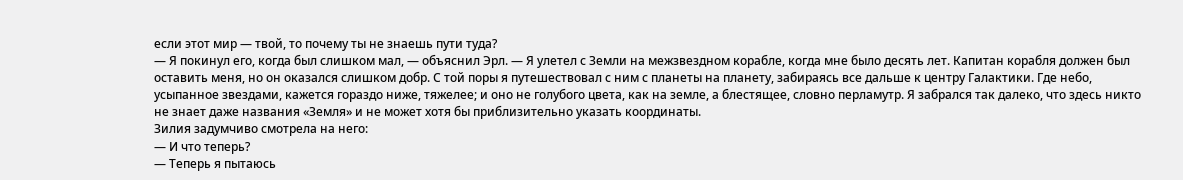если этот мир — твой, то почему ты не знаешь пути туда?
— Я покинул его, когда был слишком мал, — объяснил Эрл. — Я улетел с Земли на межзвездном корабле, когда мне было десять лет. Капитан корабля должен был оставить меня, но он оказался слишком добр. С той поры я путешествовал с ним с планеты на планету, забираясь все дальше к центру Галактики. Где небо, усыпанное звездами, кажется гораздо ниже, тяжелее; и оно не голубого цвета, как на земле, а блестящее, словно перламутр. Я забрался так далеко, что здесь никто не знает даже названия «Земля» и не может хотя бы приблизительно указать координаты.
Зилия задумчиво смотрела на него:
— И что теперь?
— Теперь я пытаюсь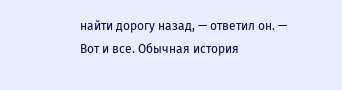найти дорогу назад, — ответил он. — Вот и все. Обычная история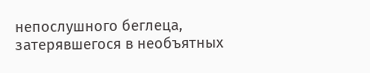непослушного беглеца, затерявшегося в необъятных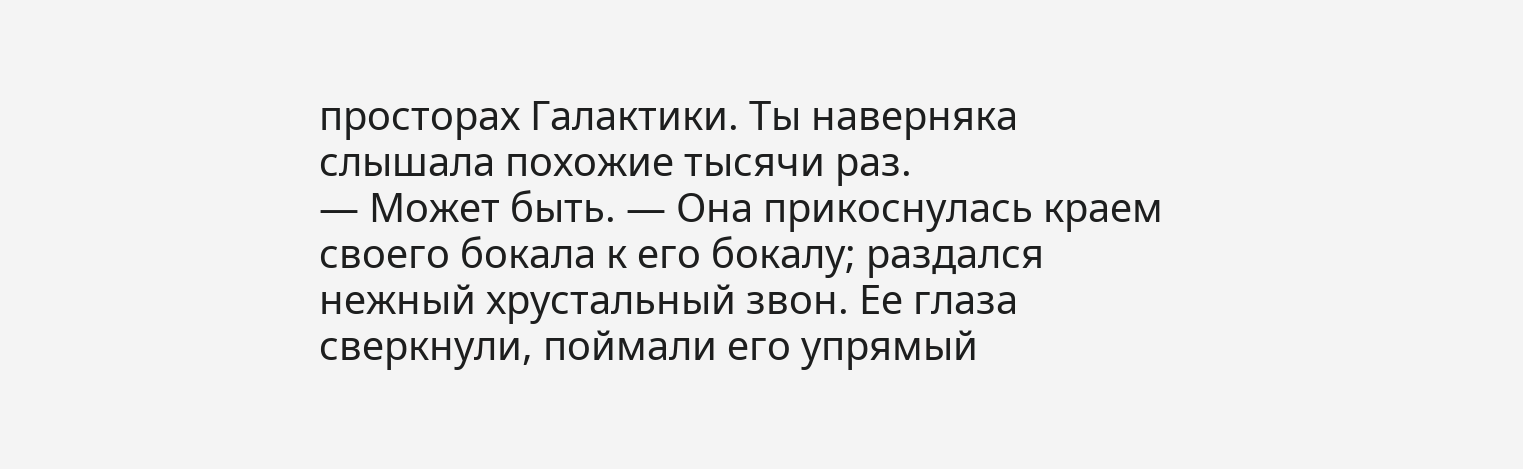просторах Галактики. Ты наверняка слышала похожие тысячи раз.
— Может быть. — Она прикоснулась краем своего бокала к его бокалу; раздался нежный хрустальный звон. Ее глаза сверкнули, поймали его упрямый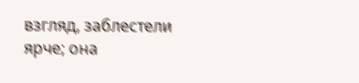взгляд, заблестели ярче; она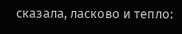сказала, ласково и тепло: